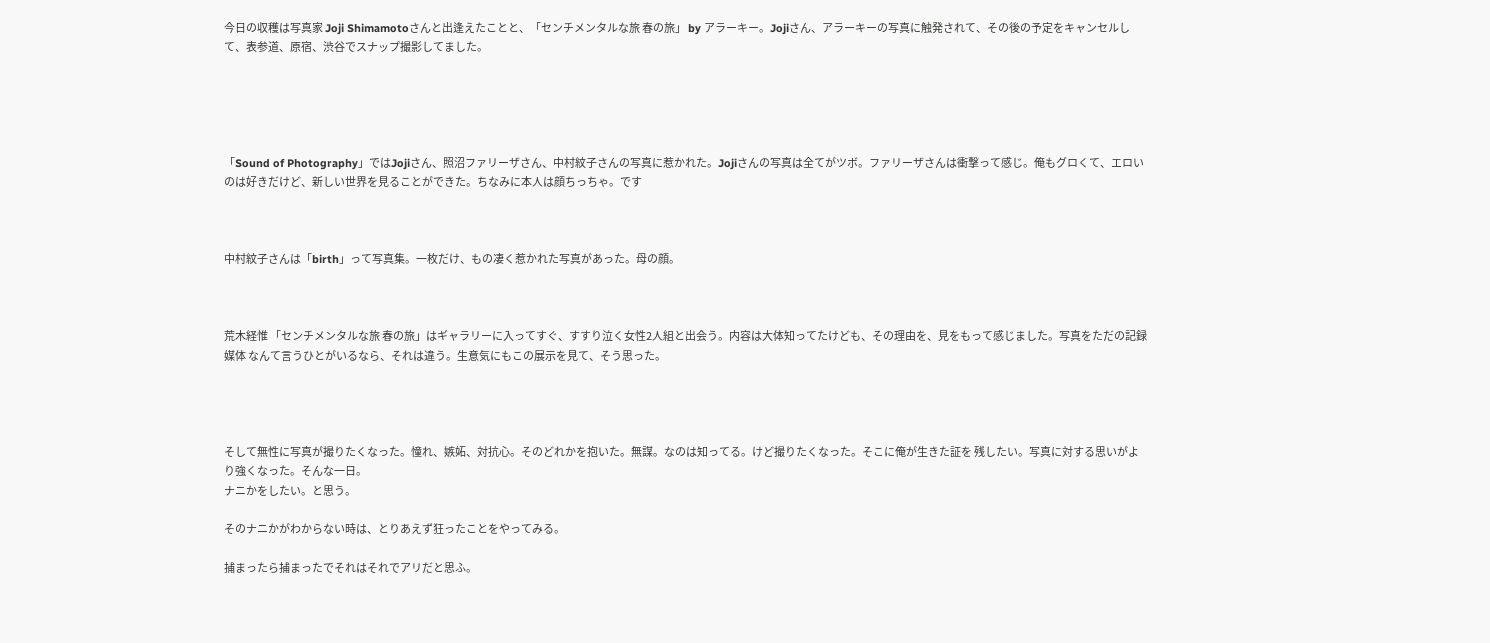今日の収穫は写真家 Joji Shimamotoさんと出逢えたことと、「センチメンタルな旅 春の旅」 by アラーキー。Jojiさん、アラーキーの写真に触発されて、その後の予定をキャンセルして、表参道、原宿、渋谷でスナップ撮影してました。





「Sound of Photography」ではJojiさん、照沼ファリーザさん、中村紋子さんの写真に惹かれた。Jojiさんの写真は全てがツボ。ファリーザさんは衝撃って感じ。俺もグロくて、エロいのは好きだけど、新しい世界を見ることができた。ちなみに本人は顔ちっちゃ。です



中村紋子さんは「birth」って写真集。一枚だけ、もの凄く惹かれた写真があった。母の顔。



荒木経惟 「センチメンタルな旅 春の旅」はギャラリーに入ってすぐ、すすり泣く女性2人組と出会う。内容は大体知ってたけども、その理由を、見をもって感じました。写真をただの記録媒体 なんて言うひとがいるなら、それは違う。生意気にもこの展示を見て、そう思った。




そして無性に写真が撮りたくなった。憧れ、嫉妬、対抗心。そのどれかを抱いた。無謀。なのは知ってる。けど撮りたくなった。そこに俺が生きた証を 残したい。写真に対する思いがより強くなった。そんな一日。
ナニかをしたい。と思う。

そのナニかがわからない時は、とりあえず狂ったことをやってみる。

捕まったら捕まったでそれはそれでアリだと思ふ。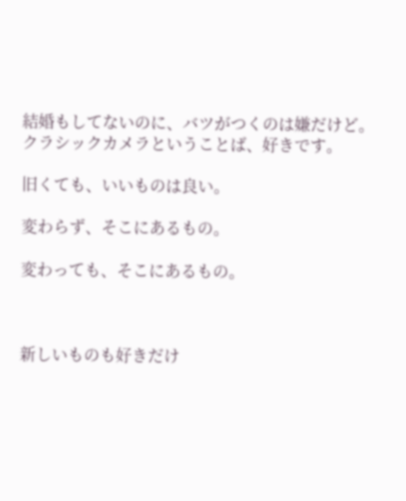結婚もしてないのに、バツがつくのは嫌だけど。
クラシックカメラということば、好きです。

旧くても、いいものは良い。

変わらず、そこにあるもの。

変わっても、そこにあるもの。



新しいものも好きだけ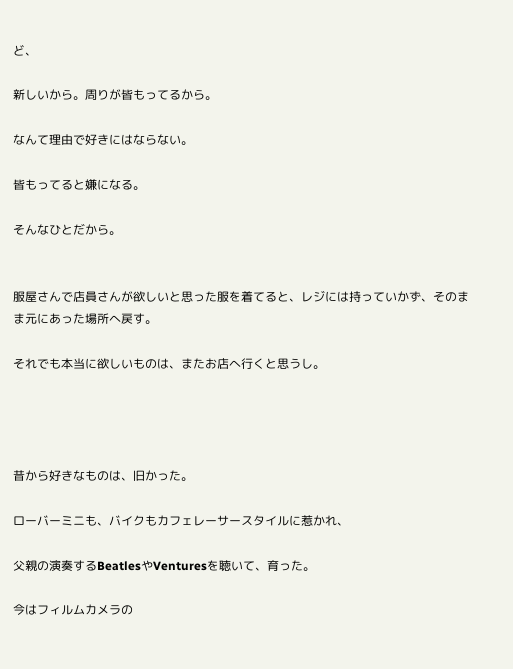ど、

新しいから。周りが皆もってるから。

なんて理由で好きにはならない。

皆もってると嫌になる。

そんなひとだから。


服屋さんで店員さんが欲しいと思った服を着てると、レジには持っていかず、そのまま元にあった場所へ戻す。

それでも本当に欲しいものは、またお店へ行くと思うし。




昔から好きなものは、旧かった。

ローバーミニも、バイクもカフェレーサースタイルに惹かれ、

父親の演奏するBeatlesやVenturesを聴いて、育った。

今はフィルムカメラの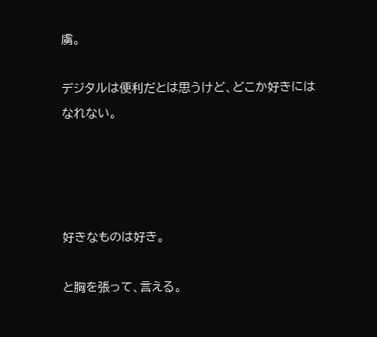虜。

デジタルは便利だとは思うけど、どこか好きにはなれない。




好きなものは好き。

と胸を張って、言える。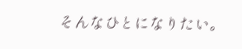そんなひとになりたい。